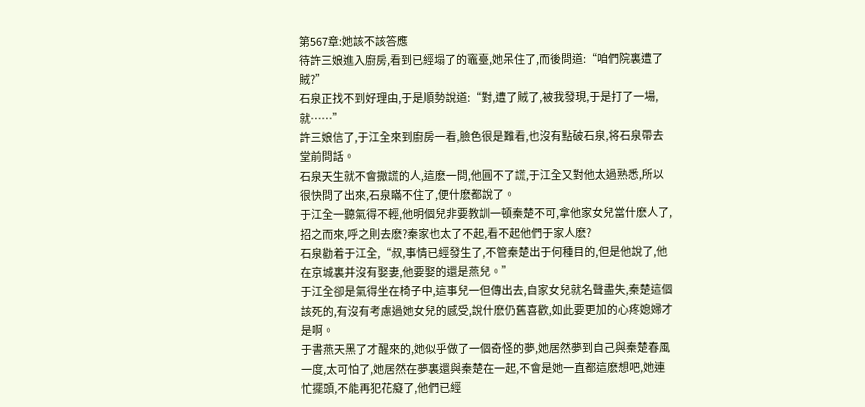第567章:她該不該答應
待許三娘進入廚房,看到已經塌了的竈臺,她呆住了,而後問道:“咱們院裏遭了賊?”
石泉正找不到好理由,于是順勢說道:“對,遭了賊了,被我發現,于是打了一場,就……”
許三娘信了,于江全來到廚房一看,臉色很是難看,也沒有點破石泉,将石泉帶去堂前問話。
石泉天生就不會撒謊的人,這麽一問,他圓不了謊,于江全又對他太過熟悉,所以很快問了出來,石泉瞞不住了,便什麽都說了。
于江全一聽氣得不輕,他明個兒非要教訓一頓秦楚不可,拿他家女兒當什麽人了,招之而來,呼之則去麽?秦家也太了不起,看不起他們于家人麽?
石泉勸着于江全,“叔,事情已經發生了,不管秦楚出于何種目的,但是他說了,他在京城裏并沒有娶妻,他要娶的還是燕兒。”
于江全卻是氣得坐在椅子中,這事兒一但傳出去,自家女兒就名聲盡失,秦楚這個該死的,有沒有考慮過她女兒的感受,說什麽仍舊喜歡,如此要更加的心疼媳婦才是啊。
于書燕天黑了才醒來的,她似乎做了一個奇怪的夢,她居然夢到自己與秦楚春風一度,太可怕了,她居然在夢裏還與秦楚在一起,不會是她一直都這麽想吧,她連忙擺頭,不能再犯花癡了,他們已經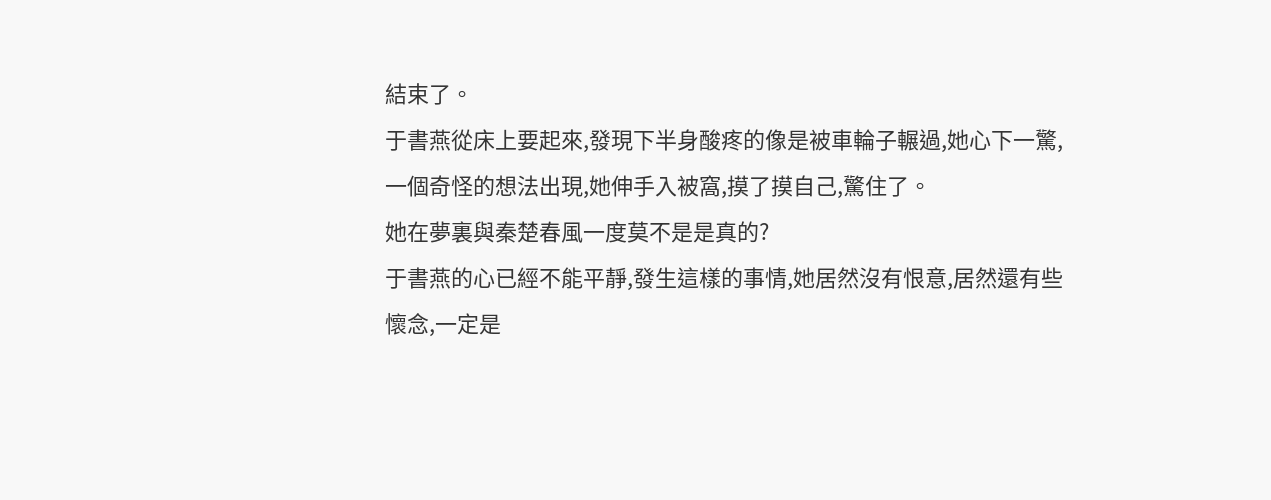結束了。
于書燕從床上要起來,發現下半身酸疼的像是被車輪子輾過,她心下一驚,一個奇怪的想法出現,她伸手入被窩,摸了摸自己,驚住了。
她在夢裏與秦楚春風一度莫不是是真的?
于書燕的心已經不能平靜,發生這樣的事情,她居然沒有恨意,居然還有些懷念,一定是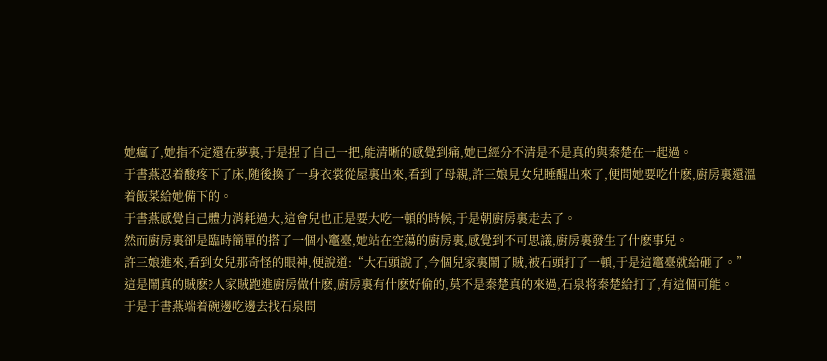她瘋了,她指不定還在夢裏,于是捏了自己一把,能清晰的感覺到痛,她已經分不清是不是真的與秦楚在一起過。
于書燕忍着酸疼下了床,随後換了一身衣裳從屋裏出來,看到了母親,許三娘見女兒睡醒出來了,便問她要吃什麽,廚房裏還溫着飯菜給她備下的。
于書燕感覺自己體力消耗過大,這會兒也正是要大吃一頓的時候,于是朝廚房裏走去了。
然而廚房裏卻是臨時簡單的搭了一個小竈臺,她站在空蕩的廚房裏,感覺到不可思議,廚房裏發生了什麽事兒。
許三娘進來,看到女兒那奇怪的眼神,便說道:“大石頭說了,今個兒家裏鬧了賊,被石頭打了一頓,于是這竈臺就給砸了。”
這是鬧真的賊麽?人家賊跑進廚房做什麽,廚房裏有什麽好偷的,莫不是秦楚真的來過,石泉将秦楚給打了,有這個可能。
于是于書燕端着碗邊吃邊去找石泉問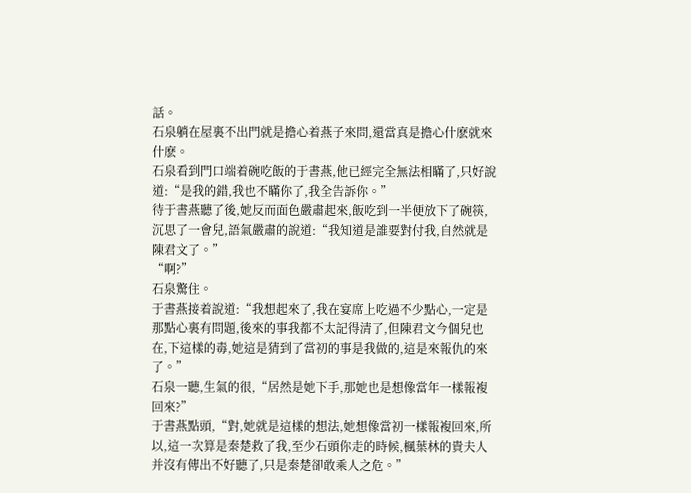話。
石泉躺在屋裏不出門就是擔心着燕子來問,還當真是擔心什麽就來什麽。
石泉看到門口端着碗吃飯的于書燕,他已經完全無法相瞞了,只好說道:“是我的錯,我也不瞞你了,我全告訴你。”
待于書燕聽了後,她反而面色嚴肅起來,飯吃到一半便放下了碗筷,沉思了一會兒,語氣嚴肅的說道:“我知道是誰要對付我,自然就是陳君文了。”
“啊?”
石泉驚住。
于書燕接着說道:“我想起來了,我在宴席上吃過不少點心,一定是那點心裏有問題,後來的事我都不太記得清了,但陳君文今個兒也在,下這樣的毒,她這是猜到了當初的事是我做的,這是來報仇的來了。”
石泉一聽,生氣的很,“居然是她下手,那她也是想像當年一樣報複回來?”
于書燕點頭,“對,她就是這樣的想法,她想像當初一樣報複回來,所以,這一次算是秦楚救了我,至少石頭你走的時候,楓葉林的貴夫人并沒有傳出不好聽了,只是秦楚卻敢乘人之危。”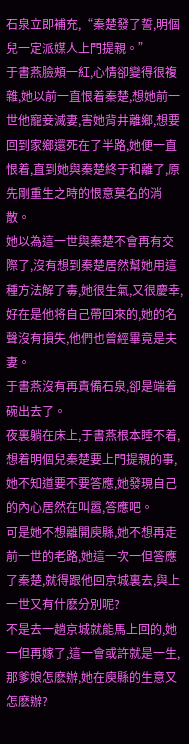石泉立即補充,“秦楚發了誓,明個兒一定派媒人上門提親。”
于書燕臉頰一紅,心情卻變得很複雜,她以前一直恨着秦楚,想她前一世他寵妾滅妻,害她背井離鄉,想要回到家鄉還死在了半路,她便一直恨着,直到她與秦楚終于和離了,原先剛重生之時的恨意莫名的消散。
她以為這一世與秦楚不會再有交際了,沒有想到秦楚居然幫她用這種方法解了毒,她很生氣,又很慶幸,好在是他将自己帶回來的,她的名聲沒有損失,他們也曾經畢竟是夫妻。
于書燕沒有再責備石泉,卻是端着碗出去了。
夜裏躺在床上,于書燕根本睡不着,想着明個兒秦楚要上門提親的事,她不知道要不要答應,她發現自己的內心居然在叫嚣,答應吧。
可是她不想離開庾縣,她不想再走前一世的老路,她這一次一但答應了秦楚,就得跟他回京城裏去,與上一世又有什麽分別呢?
不是去一趟京城就能馬上回的,她一但再嫁了,這一會或許就是一生,那爹娘怎麽辦,她在庾縣的生意又怎麽辦?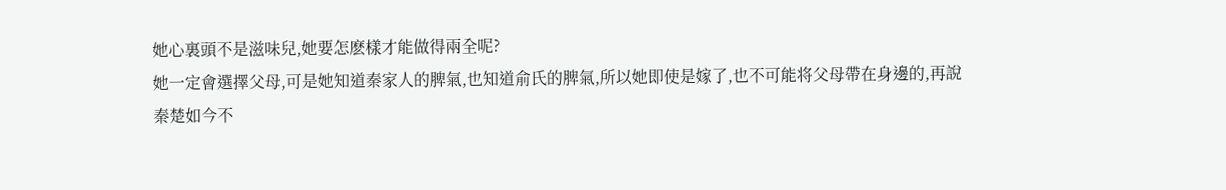她心裏頭不是滋味兒,她要怎麽樣才能做得兩全呢?
她一定會選擇父母,可是她知道秦家人的脾氣,也知道俞氏的脾氣,所以她即使是嫁了,也不可能将父母帶在身邊的,再說秦楚如今不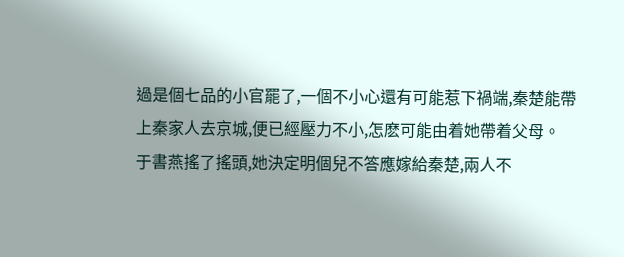過是個七品的小官罷了,一個不小心還有可能惹下禍端,秦楚能帶上秦家人去京城,便已經壓力不小,怎麽可能由着她帶着父母。
于書燕搖了搖頭,她決定明個兒不答應嫁給秦楚,兩人不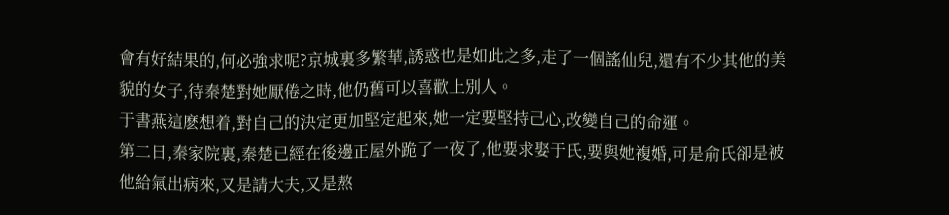會有好結果的,何必強求呢?京城裏多繁華,誘惑也是如此之多,走了一個謠仙兒,還有不少其他的美貌的女子,待秦楚對她厭倦之時,他仍舊可以喜歡上別人。
于書燕這麽想着,對自己的決定更加堅定起來,她一定要堅持己心,改變自己的命運。
第二日,秦家院裏,秦楚已經在後邊正屋外跪了一夜了,他要求娶于氏,要與她複婚,可是俞氏卻是被他給氣出病來,又是請大夫,又是熬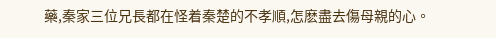藥,秦家三位兄長都在怪着秦楚的不孝順,怎麽盡去傷母親的心。